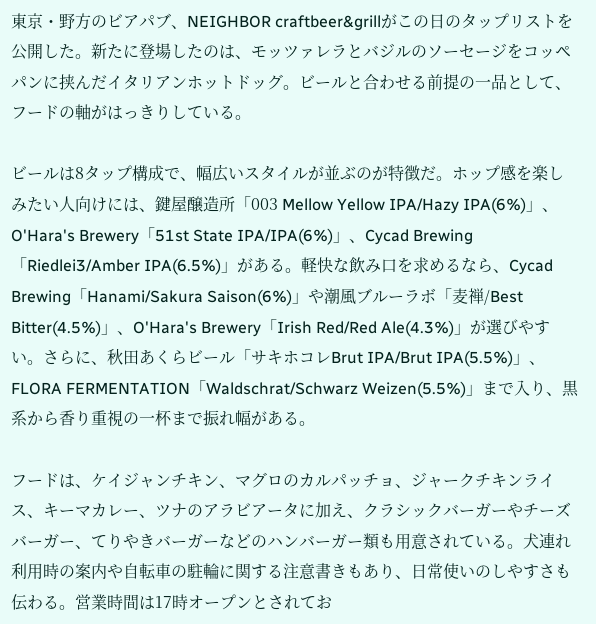東京・野方のビアパブ、NEIGHBOR craftbeer&grillがこの日のタップリストを公開した。新たに登場したのは、モッツァレラとバジルのソーセージをコッペパンに挟んだイタリアンホットドッグ。ビールと合わせる前提の一品として、フードの軸がはっきりしている。

ビールは8タップ構成で、幅広いスタイルが並ぶのが特徴だ。ホップ感を楽しみたい人向けには、鍵屋醸造所「003 Mellow Yellow IPA/Hazy IPA(6%)」、O'Hara's Brewery「51st State IPA/IPA(6%)」、Cycad Brewing「Riedlei3/Amber IPA(6.5%)」がある。軽快な飲み口を求めるなら、Cycad Brewing「Hanami/Sakura Saison(6%)」や潮風ブルーラボ「麦禅/Best Bitter(4.5%)」、O'Hara's Brewery「Irish Red/Red Ale(4.3%)」が選びやすい。さらに、秋田あくらビール「サキホコレBrut IPA/Brut IPA(5.5%)」、FLORA FERMENTATION「Waldschrat/Schwarz Weizen(5.5%)」まで入り、黒系から香り重視の一杯まで振れ幅がある。

フードは、ケイジャンチキン、マグロのカルパッチョ、ジャークチキンライス、キーマカレー、ツナのアラビアータに加え、クラシックバーガーやチーズバーガー、てりやきバーガーなどのハンバーガー類も用意されている。犬連れ利用時の案内や自転車の駐輪に関する注意書きもあり、日常使いのしやすさも伝わる。営業時間は17時オープンとされてお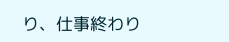り、仕事終わり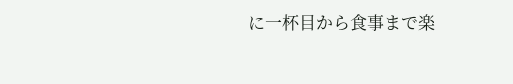に一杯目から食事まで楽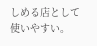しめる店として使いやすい。